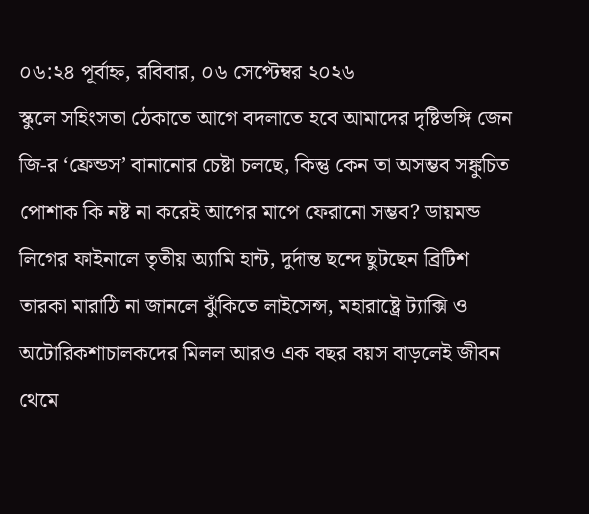০৬:২৪ পূর্বাহ্ন, রবিবার, ০৬ সেপ্টেম্বর ২০২৬
স্কুলে সহিংসতা ঠেকাতে আগে বদলাতে হবে আমাদের দৃষ্টিভঙ্গি জেন জি-র ‘ফ্রেন্ডস’ বানানোর চেষ্টা চলছে, কিন্তু কেন তা অসম্ভব সঙ্কুচিত পোশাক কি নষ্ট না করেই আগের মাপে ফেরানো সম্ভব? ডায়মন্ড লিগের ফাইনালে তৃতীয় অ্যামি হান্ট, দুর্দান্ত ছন্দে ছুটছেন ব্রিটিশ তারকা মারাঠি না জানলে ঝুঁকিতে লাইসেন্স, মহারাষ্ট্রে ট্যাক্সি ও অটোরিকশাচালকদের মিলল আরও এক বছর বয়স বাড়লেই জীবন থেমে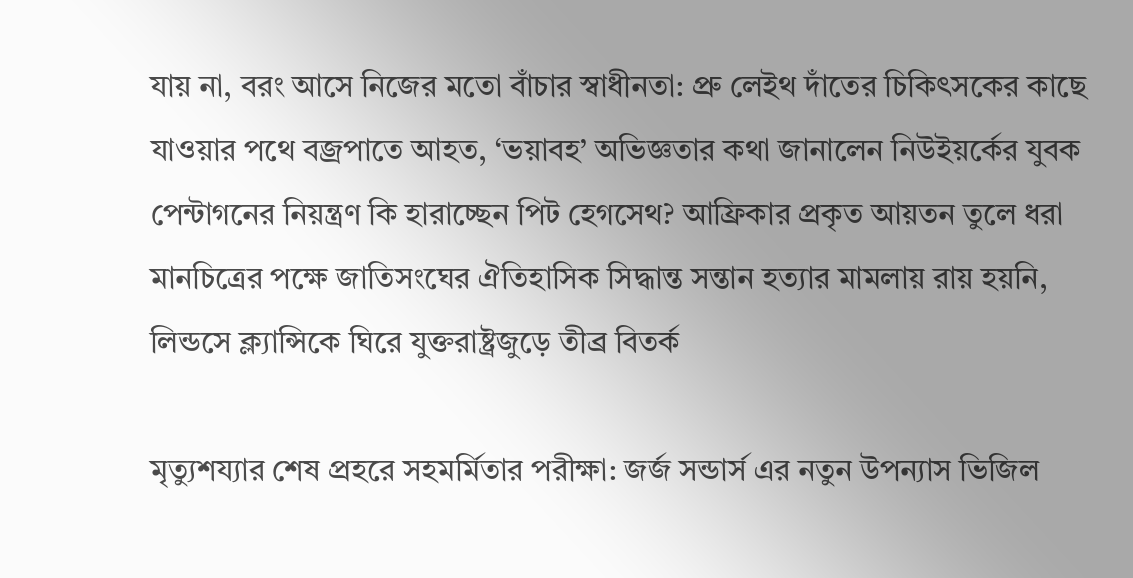যায় না, বরং আসে নিজের মতো বাঁচার স্বাধীনতা: প্রু লেইথ দাঁতের চিকিৎসকের কাছে যাওয়ার পথে বজ্রপাতে আহত, ‘ভয়াবহ’ অভিজ্ঞতার কথা জানালেন নিউইয়র্কের যুবক পেন্টাগনের নিয়ন্ত্রণ কি হারাচ্ছেন পিট হেগসেথ? আফ্রিকার প্রকৃত আয়তন তুলে ধরা মানচিত্রের পক্ষে জাতিসংঘের ঐতিহাসিক সিদ্ধান্ত সন্তান হত্যার মামলায় রায় হয়নি, লিন্ডসে ক্ল্যান্সিকে ঘিরে যুক্তরাষ্ট্রজুড়ে তীব্র বিতর্ক

মৃত্যুশয্যার শেষ প্রহরে সহমর্মিতার পরীক্ষা: জর্জ সন্ডার্স এর নতুন উপন্যাস ভিজিল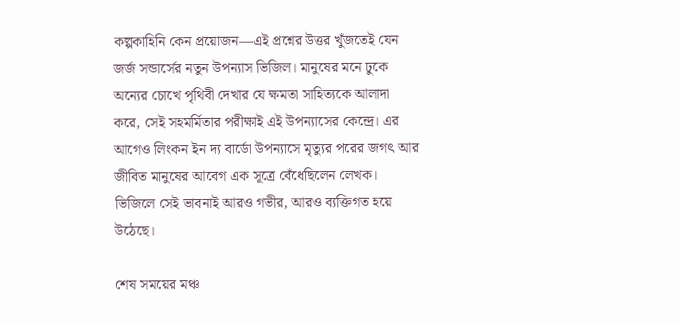কল্পকাহিনি কেন প্রয়োজন—এই প্রশ্নের উত্তর খুঁজতেই যেন জর্জ সন্ডার্সের নতুন উপন্যাস ভিজিল। মানুষের মনে ঢুকে অন্যের চোখে পৃথিবী দেখার যে ক্ষমতা সাহিত্যকে আলাদা করে, সেই সহমর্মিতার পরীক্ষাই এই উপন্যাসের কেন্দ্রে। এর আগেও লিংকন ইন দ্য বার্ডো উপন্যাসে মৃত্যুর পরের জগৎ আর জীবিত মানুষের আবেগ এক সূত্রে বেঁধেছিলেন লেখক। ভিজিলে সেই ভাবনাই আরও গভীর, আরও ব্যক্তিগত হয়ে উঠেছে।

শেষ সময়ের মঞ্চ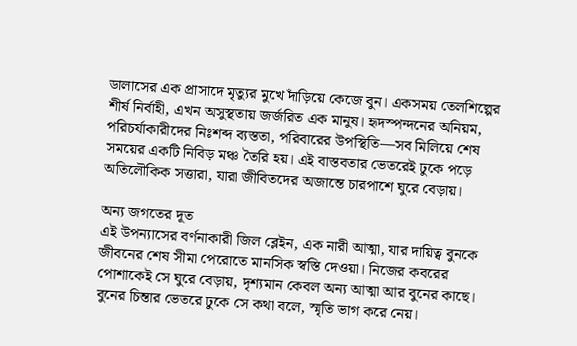ডালাসের এক প্রাসাদে মৃত্যুর মুখে দাঁড়িয়ে কেজে বুন। একসময় তেলশিল্পের শীর্ষ নির্বাহী, এখন অসুস্থতায় জর্জরিত এক মানুষ। হৃদস্পন্দনের অনিয়ম, পরিচর্যাকারীদের নিঃশব্দ ব্যস্ততা, পরিবারের উপস্থিতি—সব মিলিয়ে শেষ সময়ের একটি নিবিড় মঞ্চ তৈরি হয়। এই বাস্তবতার ভেতরেই ঢুকে পড়ে অতিলৌকিক সত্তারা, যারা জীবিতদের অজান্তে চারপাশে ঘুরে বেড়ায়।

অন্য জগতের দূত
এই উপন্যাসের বর্ণনাকারী জিল ব্লেইন, এক নারী আত্মা, যার দায়িত্ব বুনকে জীবনের শেষ সীমা পেরোতে মানসিক স্বস্তি দেওয়া। নিজের কবরের পোশাকেই সে ঘুরে বেড়ায়, দৃশ্যমান কেবল অন্য আত্মা আর বুনের কাছে। বুনের চিন্তার ভেতরে ঢুকে সে কথা বলে, স্মৃতি ভাগ করে নেয়।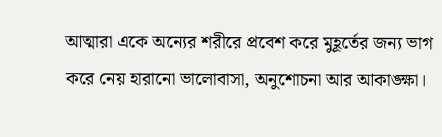আত্মারা একে অন্যের শরীরে প্রবেশ করে মুহূর্তের জন্য ভাগ করে নেয় হারানো ভালোবাসা, অনুশোচনা আর আকাঙ্ক্ষা।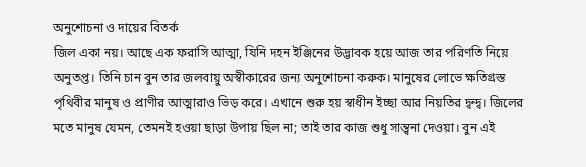অনুশোচনা ও দায়ের বিতর্ক
জিল একা নয়। আছে এক ফরাসি আত্মা, যিনি দহন ইঞ্জিনের উদ্ভাবক হয়ে আজ তার পরিণতি নিয়ে অনুতপ্ত। তিনি চান বুন তার জলবায়ু অস্বীকারের জন্য অনুশোচনা করুক। মানুষের লোভে ক্ষতিগ্রস্ত পৃথিবীর মানুষ ও প্রাণীর আত্মারাও ভিড় করে। এখানে শুরু হয় স্বাধীন ইচ্ছা আর নিয়তির দ্বন্দ্ব। জিলের মতে মানুষ যেমন, তেমনই হওয়া ছাড়া উপায় ছিল না; তাই তার কাজ শুধু সান্ত্বনা দেওয়া। বুন এই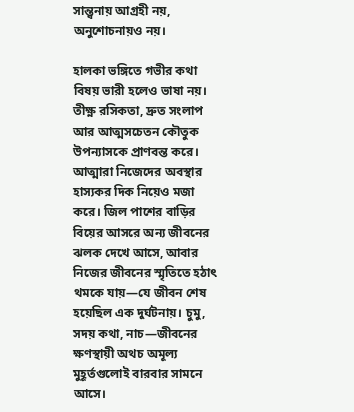সান্ত্বনায় আগ্রহী নয়, অনুশোচনায়ও নয়।

হালকা ভঙ্গিতে গভীর কথা
বিষয় ভারী হলেও ভাষা নয়। তীক্ষ্ণ রসিকতা, দ্রুত সংলাপ আর আত্মসচেতন কৌতুক উপন্যাসকে প্রাণবন্ত করে। আত্মারা নিজেদের অবস্থার হাস্যকর দিক নিয়েও মজা করে। জিল পাশের বাড়ির বিয়ের আসরে অন্য জীবনের ঝলক দেখে আসে, আবার নিজের জীবনের স্মৃতিতে হঠাৎ থমকে যায়—যে জীবন শেষ হয়েছিল এক দুর্ঘটনায়। চুমু, সদয় কথা, নাচ—জীবনের ক্ষণস্থায়ী অথচ অমূল্য মুহূর্তগুলোই বারবার সামনে আসে।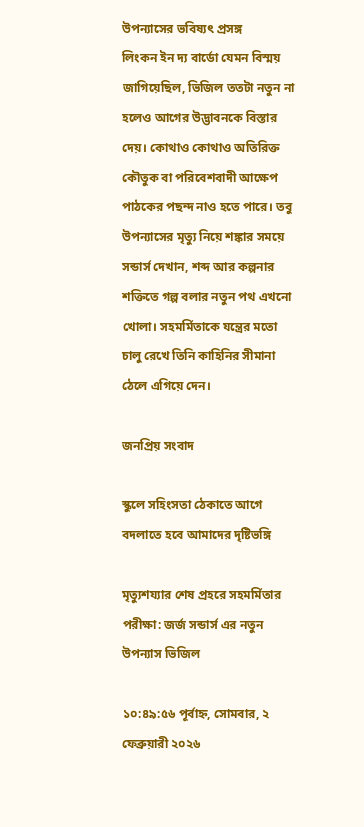উপন্যাসের ভবিষ্যৎ প্রসঙ্গ
লিংকন ইন দ্য বার্ডো যেমন বিস্ময় জাগিয়েছিল, ভিজিল ততটা নতুন না হলেও আগের উদ্ভাবনকে বিস্তার দেয়। কোথাও কোথাও অতিরিক্ত কৌতুক বা পরিবেশবাদী আক্ষেপ পাঠকের পছন্দ নাও হতে পারে। তবু উপন্যাসের মৃত্যু নিয়ে শঙ্কার সময়ে সন্ডার্স দেখান, শব্দ আর কল্পনার শক্তিতে গল্প বলার নতুন পথ এখনো খোলা। সহমর্মিতাকে যন্ত্রের মতো চালু রেখে তিনি কাহিনির সীমানা ঠেলে এগিয়ে দেন।

জনপ্রিয় সংবাদ

স্কুলে সহিংসতা ঠেকাতে আগে বদলাতে হবে আমাদের দৃষ্টিভঙ্গি

মৃত্যুশয্যার শেষ প্রহরে সহমর্মিতার পরীক্ষা: জর্জ সন্ডার্স এর নতুন উপন্যাস ভিজিল

১০:৪৯:৫৬ পূর্বাহ্ন, সোমবার, ২ ফেব্রুয়ারী ২০২৬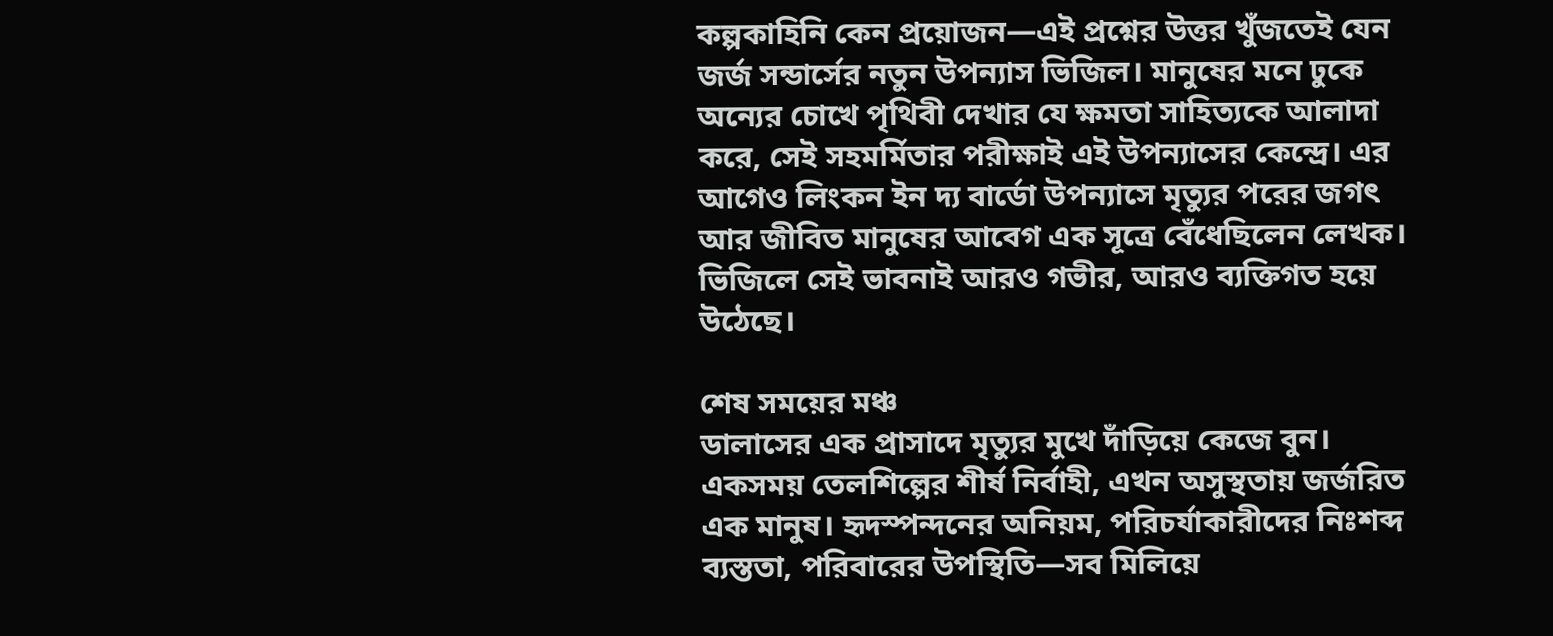কল্পকাহিনি কেন প্রয়োজন—এই প্রশ্নের উত্তর খুঁজতেই যেন জর্জ সন্ডার্সের নতুন উপন্যাস ভিজিল। মানুষের মনে ঢুকে অন্যের চোখে পৃথিবী দেখার যে ক্ষমতা সাহিত্যকে আলাদা করে, সেই সহমর্মিতার পরীক্ষাই এই উপন্যাসের কেন্দ্রে। এর আগেও লিংকন ইন দ্য বার্ডো উপন্যাসে মৃত্যুর পরের জগৎ আর জীবিত মানুষের আবেগ এক সূত্রে বেঁধেছিলেন লেখক। ভিজিলে সেই ভাবনাই আরও গভীর, আরও ব্যক্তিগত হয়ে উঠেছে।

শেষ সময়ের মঞ্চ
ডালাসের এক প্রাসাদে মৃত্যুর মুখে দাঁড়িয়ে কেজে বুন। একসময় তেলশিল্পের শীর্ষ নির্বাহী, এখন অসুস্থতায় জর্জরিত এক মানুষ। হৃদস্পন্দনের অনিয়ম, পরিচর্যাকারীদের নিঃশব্দ ব্যস্ততা, পরিবারের উপস্থিতি—সব মিলিয়ে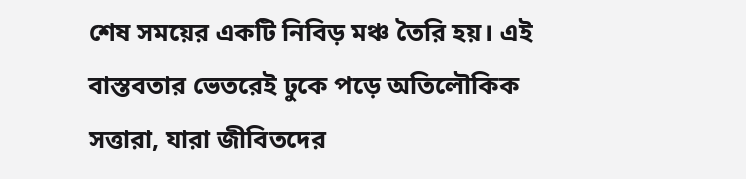শেষ সময়ের একটি নিবিড় মঞ্চ তৈরি হয়। এই বাস্তবতার ভেতরেই ঢুকে পড়ে অতিলৌকিক সত্তারা, যারা জীবিতদের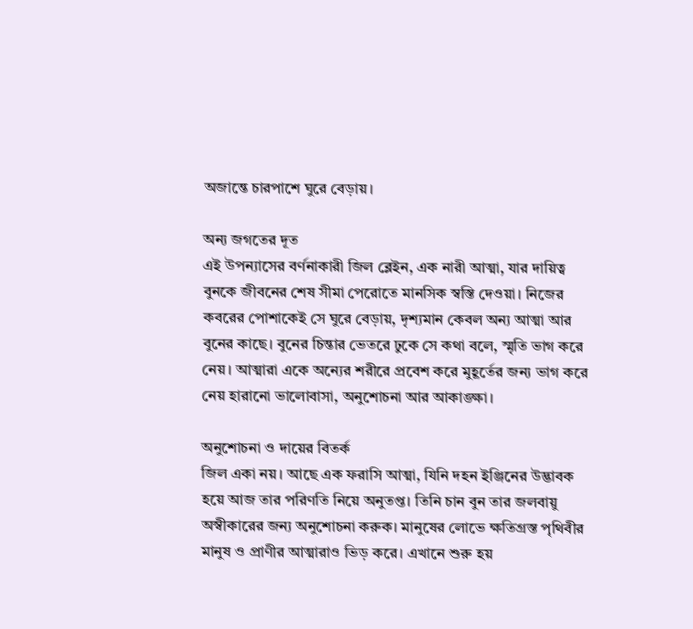অজান্তে চারপাশে ঘুরে বেড়ায়।

অন্য জগতের দূত
এই উপন্যাসের বর্ণনাকারী জিল ব্লেইন, এক নারী আত্মা, যার দায়িত্ব বুনকে জীবনের শেষ সীমা পেরোতে মানসিক স্বস্তি দেওয়া। নিজের কবরের পোশাকেই সে ঘুরে বেড়ায়, দৃশ্যমান কেবল অন্য আত্মা আর বুনের কাছে। বুনের চিন্তার ভেতরে ঢুকে সে কথা বলে, স্মৃতি ভাগ করে নেয়। আত্মারা একে অন্যের শরীরে প্রবেশ করে মুহূর্তের জন্য ভাগ করে নেয় হারানো ভালোবাসা, অনুশোচনা আর আকাঙ্ক্ষা।

অনুশোচনা ও দায়ের বিতর্ক
জিল একা নয়। আছে এক ফরাসি আত্মা, যিনি দহন ইঞ্জিনের উদ্ভাবক হয়ে আজ তার পরিণতি নিয়ে অনুতপ্ত। তিনি চান বুন তার জলবায়ু অস্বীকারের জন্য অনুশোচনা করুক। মানুষের লোভে ক্ষতিগ্রস্ত পৃথিবীর মানুষ ও প্রাণীর আত্মারাও ভিড় করে। এখানে শুরু হয়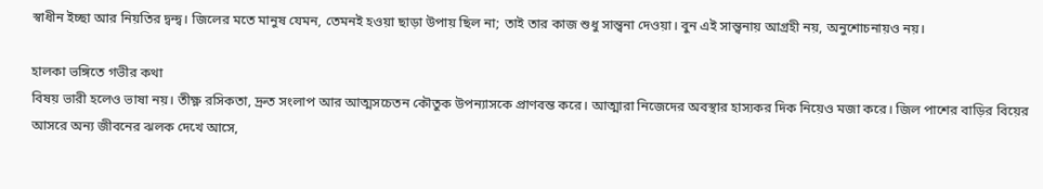স্বাধীন ইচ্ছা আর নিয়তির দ্বন্দ্ব। জিলের মতে মানুষ যেমন, তেমনই হওয়া ছাড়া উপায় ছিল না; তাই তার কাজ শুধু সান্ত্বনা দেওয়া। বুন এই সান্ত্বনায় আগ্রহী নয়, অনুশোচনায়ও নয়।

হালকা ভঙ্গিতে গভীর কথা
বিষয় ভারী হলেও ভাষা নয়। তীক্ষ্ণ রসিকতা, দ্রুত সংলাপ আর আত্মসচেতন কৌতুক উপন্যাসকে প্রাণবন্ত করে। আত্মারা নিজেদের অবস্থার হাস্যকর দিক নিয়েও মজা করে। জিল পাশের বাড়ির বিয়ের আসরে অন্য জীবনের ঝলক দেখে আসে,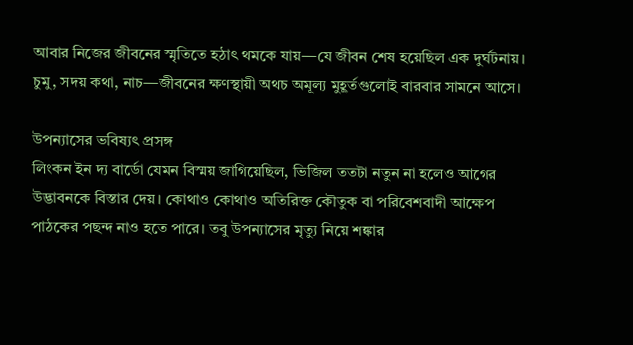আবার নিজের জীবনের স্মৃতিতে হঠাৎ থমকে যায়—যে জীবন শেষ হয়েছিল এক দুর্ঘটনায়। চুমু, সদয় কথা, নাচ—জীবনের ক্ষণস্থায়ী অথচ অমূল্য মুহূর্তগুলোই বারবার সামনে আসে।

উপন্যাসের ভবিষ্যৎ প্রসঙ্গ
লিংকন ইন দ্য বার্ডো যেমন বিস্ময় জাগিয়েছিল, ভিজিল ততটা নতুন না হলেও আগের উদ্ভাবনকে বিস্তার দেয়। কোথাও কোথাও অতিরিক্ত কৌতুক বা পরিবেশবাদী আক্ষেপ পাঠকের পছন্দ নাও হতে পারে। তবু উপন্যাসের মৃত্যু নিয়ে শঙ্কার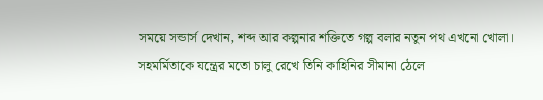সময়ে সন্ডার্স দেখান, শব্দ আর কল্পনার শক্তিতে গল্প বলার নতুন পথ এখনো খোলা। সহমর্মিতাকে যন্ত্রের মতো চালু রেখে তিনি কাহিনির সীমানা ঠেলে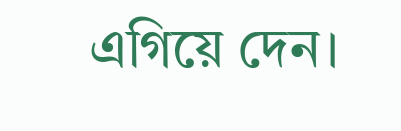এগিয়ে দেন।